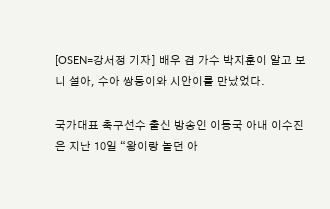[OSEN=강서정 기자] 배우 겸 가수 박지훈이 알고 보니 설아, 수아 쌍둥이와 시안이를 만났었다.

국가대표 축구선수 출신 방송인 이동국 아내 이수진은 지난 10일 “왕이랑 놀던 아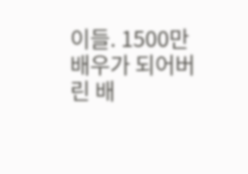이들. 1500만 배우가 되어버린 배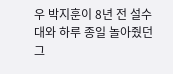우 박지훈이 8년 전 설수대와 하루 종일 놀아줬던 그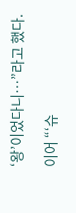‘왕’이었다니…”라고 했다.

이어 “‘슈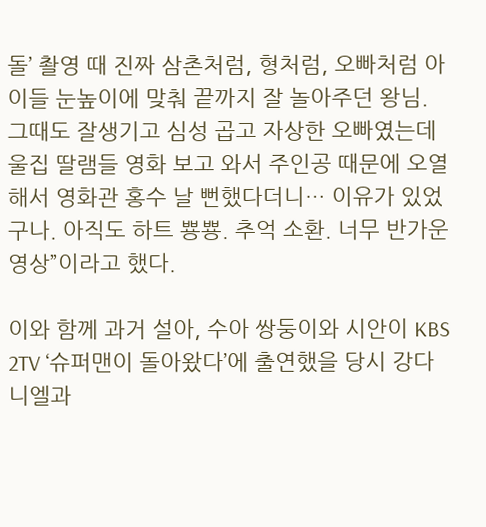돌’ 촬영 때 진짜 삼촌처럼, 형처럼, 오빠처럼 아이들 눈높이에 맞춰 끝까지 잘 놀아주던 왕님. 그때도 잘생기고 심성 곱고 자상한 오빠였는데 울집 딸램들 영화 보고 와서 주인공 때문에 오열해서 영화관 홍수 날 뻔했다더니… 이유가 있었구나. 아직도 하트 뿅뿅. 추억 소환. 너무 반가운 영상”이라고 했다.

이와 함께 과거 설아, 수아 쌍둥이와 시안이 KBS 2TV ‘슈퍼맨이 돌아왔다’에 출연했을 당시 강다니엘과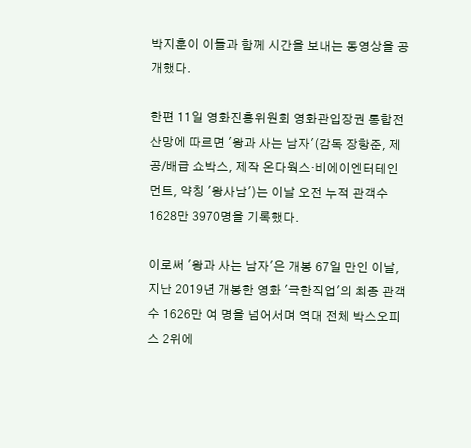박지훈이 이들과 함께 시간을 보내는 동영상을 공개했다.

한편 11일 영화진흥위원회 영화관입장권 통합전산망에 따르면 '왕과 사는 남자'(감독 장항준, 제공/배급 쇼박스, 제작 온다웍스·비에이엔터테인먼트, 약칭 '왕사남')는 이날 오전 누적 관객수 1628만 3970명을 기록했다.

이로써 '왕과 사는 남자'은 개봉 67일 만인 이날, 지난 2019년 개봉한 영화 '극한직업'의 최종 관객수 1626만 여 명을 넘어서며 역대 전체 박스오피스 2위에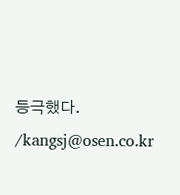등극했다. /kangsj@osen.co.kr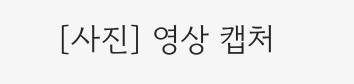[사진] 영상 캡처